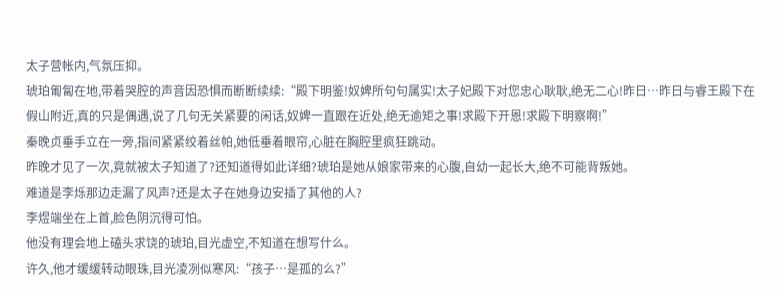太子营帐内,气氛压抑。
琥珀匍匐在地,带着哭腔的声音因恐惧而断断续续:“殿下明鉴!奴婢所句句属实!太子妃殿下对您忠心耿耿,绝无二心!昨日…昨日与睿王殿下在假山附近,真的只是偶遇,说了几句无关紧要的闲话,奴婢一直跟在近处,绝无逾矩之事!求殿下开恩!求殿下明察啊!”
秦晚贞垂手立在一旁,指间紧紧绞着丝帕,她低垂着眼帘,心脏在胸腔里疯狂跳动。
昨晚才见了一次,竟就被太子知道了?还知道得如此详细?琥珀是她从娘家带来的心腹,自幼一起长大,绝不可能背叛她。
难道是李烁那边走漏了风声?还是太子在她身边安插了其他的人?
李煜端坐在上首,脸色阴沉得可怕。
他没有理会地上磕头求饶的琥珀,目光虚空,不知道在想写什么。
许久,他才缓缓转动眼珠,目光凌冽似寒风:“孩子…是孤的么?”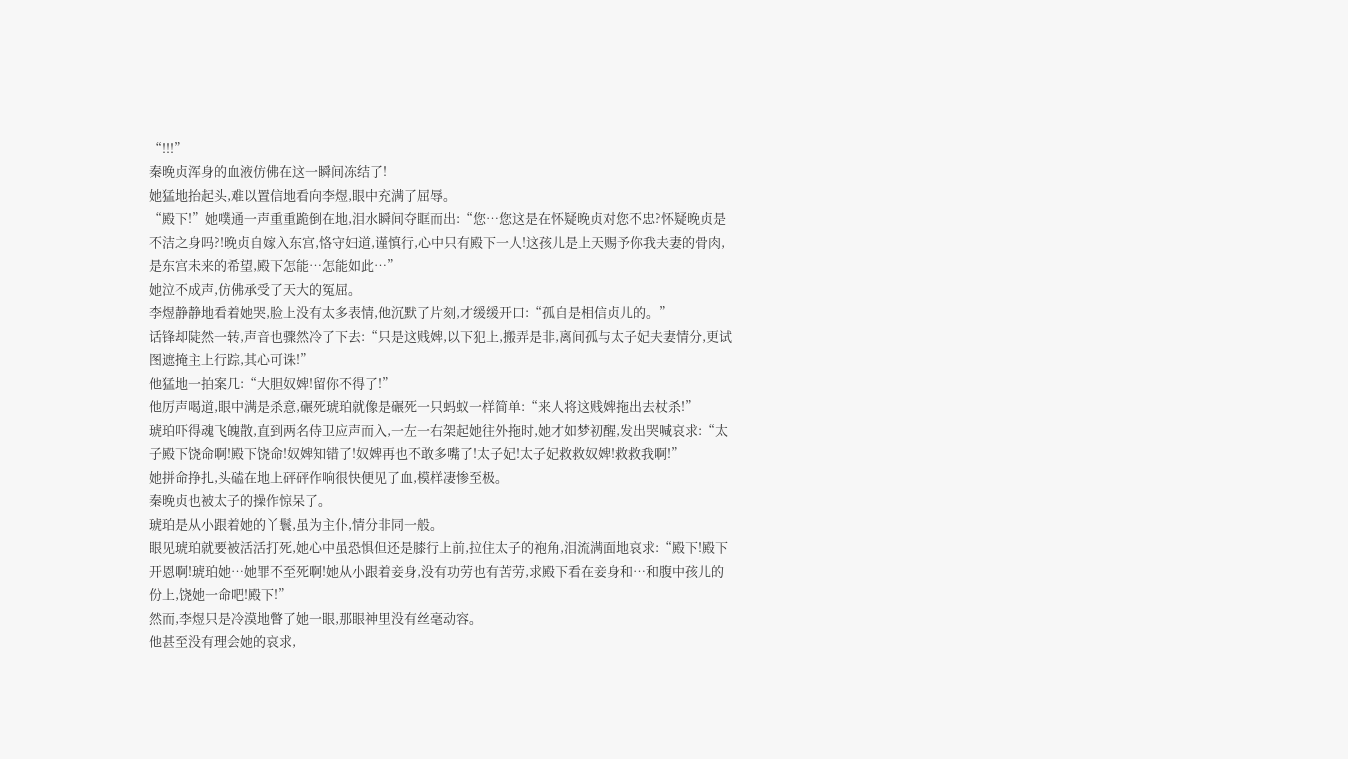“!!!”
秦晚贞浑身的血液仿佛在这一瞬间冻结了!
她猛地抬起头,难以置信地看向李煜,眼中充满了屈辱。
“殿下!”她噗通一声重重跪倒在地,泪水瞬间夺眶而出:“您…您这是在怀疑晚贞对您不忠?怀疑晚贞是不洁之身吗?!晚贞自嫁入东宫,恪守妇道,谨慎行,心中只有殿下一人!这孩儿是上天赐予你我夫妻的骨肉,是东宫未来的希望,殿下怎能…怎能如此…”
她泣不成声,仿佛承受了天大的冤屈。
李煜静静地看着她哭,脸上没有太多表情,他沉默了片刻,才缓缓开口:“孤自是相信贞儿的。”
话锋却陡然一转,声音也骤然冷了下去:“只是这贱婢,以下犯上,搬弄是非,离间孤与太子妃夫妻情分,更试图遮掩主上行踪,其心可诛!”
他猛地一拍案几:“大胆奴婢!留你不得了!”
他厉声喝道,眼中满是杀意,碾死琥珀就像是碾死一只蚂蚁一样简单:“来人将这贱婢拖出去杖杀!”
琥珀吓得魂飞魄散,直到两名侍卫应声而入,一左一右架起她往外拖时,她才如梦初醒,发出哭喊哀求:“太子殿下饶命啊!殿下饶命!奴婢知错了!奴婢再也不敢多嘴了!太子妃!太子妃救救奴婢!救救我啊!”
她拼命挣扎,头磕在地上砰砰作响很快便见了血,模样凄惨至极。
秦晚贞也被太子的操作惊呆了。
琥珀是从小跟着她的丫鬟,虽为主仆,情分非同一般。
眼见琥珀就要被活活打死,她心中虽恐惧但还是膝行上前,拉住太子的袍角,泪流满面地哀求:“殿下!殿下开恩啊!琥珀她…她罪不至死啊!她从小跟着妾身,没有功劳也有苦劳,求殿下看在妾身和…和腹中孩儿的份上,饶她一命吧!殿下!”
然而,李煜只是冷漠地瞥了她一眼,那眼神里没有丝毫动容。
他甚至没有理会她的哀求,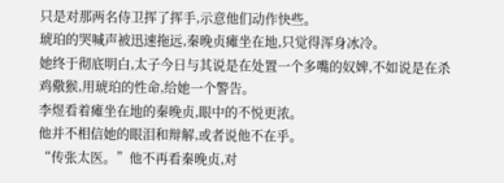只是对那两名侍卫挥了挥手,示意他们动作快些。
琥珀的哭喊声被迅速拖远,秦晚贞瘫坐在地,只觉得浑身冰冷。
她终于彻底明白,太子今日与其说是在处置一个多嘴的奴婢,不如说是在杀鸡儆猴,用琥珀的性命,给她一个警告。
李煜看着瘫坐在地的秦晚贞,眼中的不悦更浓。
他并不相信她的眼泪和辩解,或者说他不在乎。
“传张太医。”他不再看秦晚贞,对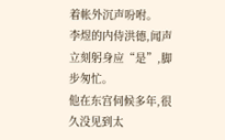着帐外沉声吩咐。
李煜的内侍洪德,闻声立刻躬身应“是”,脚步匆忙。
他在东宫伺候多年,很久没见到太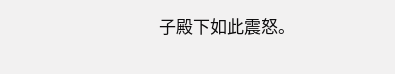子殿下如此震怒。